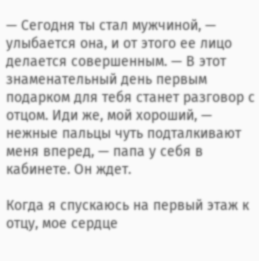— Сегодня ты стал мужчиной, — улыбается она, и от этого ее лицо делается совершенным. — В этот знаменательный день первым подарком для тебя станет разговор с отцом. Иди же, мой хороший, — нежные пальцы чуть подталкивают меня вперед, — папа у себя в кабинете. Он ждет.

Когда я спускаюсь на первый этаж к отцу, мое сердце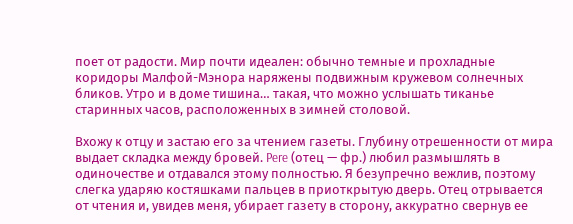поет от радости. Мир почти идеален: обычно темные и прохладные коридоры Малфой-Мэнора наряжены подвижным кружевом солнечных бликов. Утро и в доме тишина… такая, что можно услышать тиканье старинных часов, расположенных в зимней столовой.

Вхожу к отцу и застаю его за чтением газеты. Глубину отрешенности от мира выдает складка между бровей. Pere (отец — фр.) любил размышлять в одиночестве и отдавался этому полностью. Я безупречно вежлив, поэтому слегка ударяю костяшками пальцев в приоткрытую дверь. Отец отрывается от чтения и, увидев меня, убирает газету в сторону, аккуратно свернув ее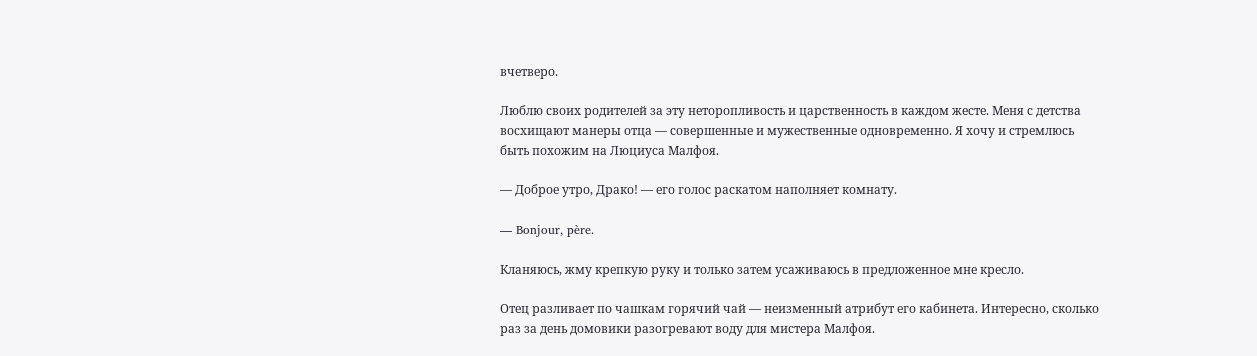вчетверо.

Люблю своих родителей за эту неторопливость и царственность в каждом жесте. Меня с детства восхищают манеры отца — совершенные и мужественные одновременно. Я хочу и стремлюсь быть похожим на Люциуса Малфоя.

— Доброе утро, Драко! — его голос раскатом наполняет комнату.

— Bonjour, père.

Кланяюсь, жму крепкую руку и только затем усаживаюсь в предложенное мне кресло.

Отец разливает по чашкам горячий чай — неизменный атрибут его кабинета. Интересно, сколько раз за день домовики разогревают воду для мистера Малфоя.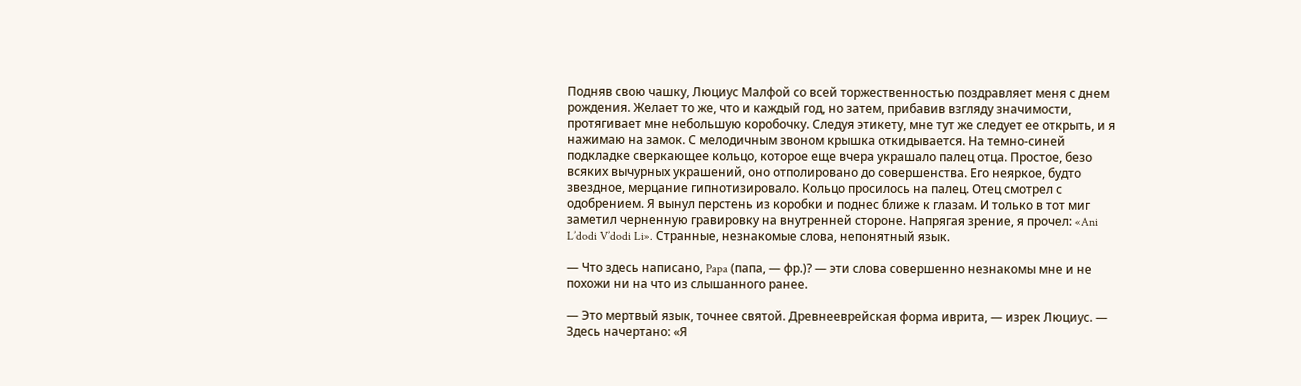Подняв свою чашку, Люциус Малфой со всей торжественностью поздравляет меня с днем рождения. Желает то же, что и каждый год, но затем, прибавив взгляду значимости, протягивает мне небольшую коробочку. Следуя этикету, мне тут же следует ее открыть, и я нажимаю на замок. С мелодичным звоном крышка откидывается. На темно-синей подкладке сверкающее кольцо, которое еще вчера украшало палец отца. Простое, безо всяких вычурных украшений, оно отполировано до совершенства. Его неяркое, будто звездное, мерцание гипнотизировало. Кольцо просилось на палец. Отец смотрел с одобрением. Я вынул перстень из коробки и поднес ближе к глазам. И только в тот миг заметил черненную гравировку на внутренней стороне. Напрягая зрение, я прочел: «Ani L’dodi V’dodi Li». Странные, незнакомые слова, непонятный язык.

— Что здесь написано, Papa (папа, — фр.)? — эти слова совершенно незнакомы мне и не похожи ни на что из слышанного ранее.

— Это мертвый язык, точнее святой. Древнееврейская форма иврита, — изрек Люциус. — Здесь начертано: «Я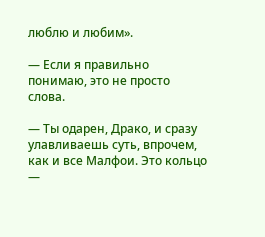люблю и любим».

— Если я правильно понимаю, это не просто слова.

— Ты одарен, Драко, и сразу улавливаешь суть, впрочем, как и все Малфои. Это кольцо —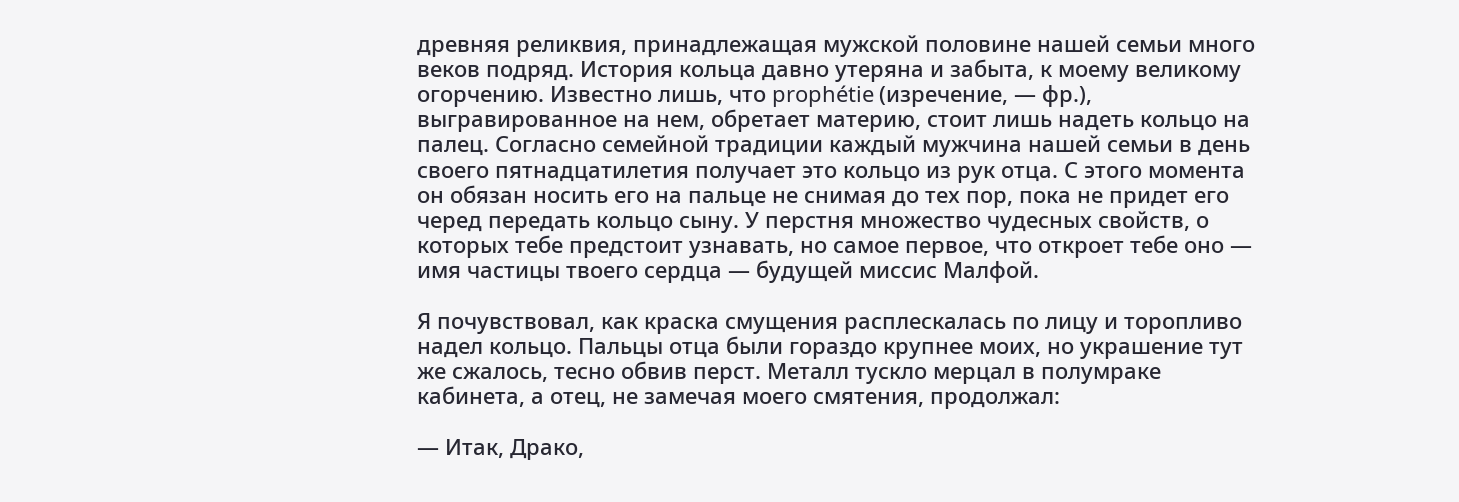древняя реликвия, принадлежащая мужской половине нашей семьи много веков подряд. История кольца давно утеряна и забыта, к моему великому огорчению. Известно лишь, что prophétie (изречение, — фр.), выгравированное на нем, обретает материю, стоит лишь надеть кольцо на палец. Согласно семейной традиции каждый мужчина нашей семьи в день своего пятнадцатилетия получает это кольцо из рук отца. С этого момента он обязан носить его на пальце не снимая до тех пор, пока не придет его черед передать кольцо сыну. У перстня множество чудесных свойств, о которых тебе предстоит узнавать, но самое первое, что откроет тебе оно — имя частицы твоего сердца — будущей миссис Малфой.

Я почувствовал, как краска смущения расплескалась по лицу и торопливо надел кольцо. Пальцы отца были гораздо крупнее моих, но украшение тут же сжалось, тесно обвив перст. Металл тускло мерцал в полумраке кабинета, а отец, не замечая моего смятения, продолжал:

— Итак, Драко,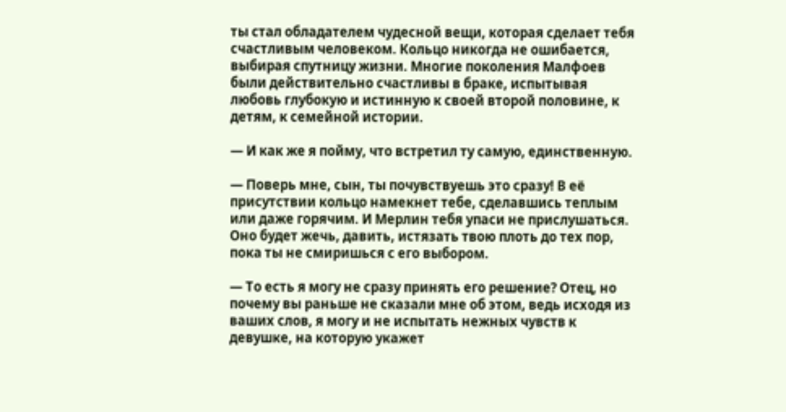ты стал обладателем чудесной вещи, которая сделает тебя счастливым человеком. Кольцо никогда не ошибается, выбирая спутницу жизни. Многие поколения Малфоев были действительно счастливы в браке, испытывая любовь глубокую и истинную к своей второй половине, к детям, к семейной истории.

— И как же я пойму, что встретил ту самую, единственную.

— Поверь мне, сын, ты почувствуешь это сразу! В её присутствии кольцо намекнет тебе, сделавшись теплым или даже горячим. И Мерлин тебя упаси не прислушаться. Оно будет жечь, давить, истязать твою плоть до тех пор, пока ты не смиришься с его выбором.

— То есть я могу не сразу принять его решение? Отец, но почему вы раньше не сказали мне об этом, ведь исходя из ваших слов, я могу и не испытать нежных чувств к девушке, на которую укажет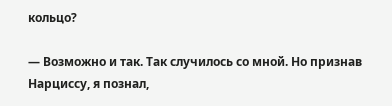кольцо?

— Возможно и так. Так случилось со мной. Но признав Нарциссу, я познал,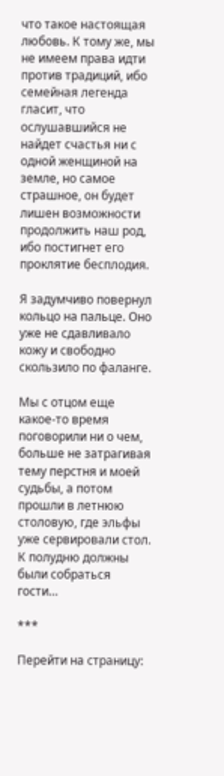что такое настоящая любовь. К тому же, мы не имеем права идти против традиций, ибо семейная легенда гласит, что ослушавшийся не найдет счастья ни с одной женщиной на земле, но самое страшное, он будет лишен возможности продолжить наш род, ибо постигнет его проклятие бесплодия.

Я задумчиво повернул кольцо на пальце. Оно уже не сдавливало кожу и свободно скользило по фаланге.

Мы с отцом еще какое-то время поговорили ни о чем, больше не затрагивая тему перстня и моей судьбы, а потом прошли в летнюю столовую, где эльфы уже сервировали стол. К полудню должны были собраться гости…

***

Перейти на страницу: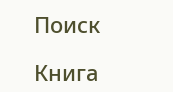Поиск

Книга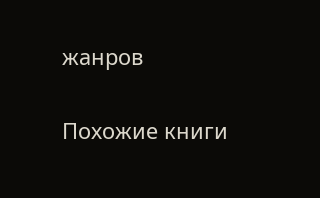жанров

Похожие книги